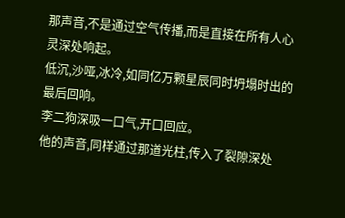那声音,不是通过空气传播,而是直接在所有人心灵深处响起。
低沉,沙哑,冰冷,如同亿万颗星辰同时坍塌时出的最后回响。
李二狗深吸一口气,开口回应。
他的声音,同样通过那道光柱,传入了裂隙深处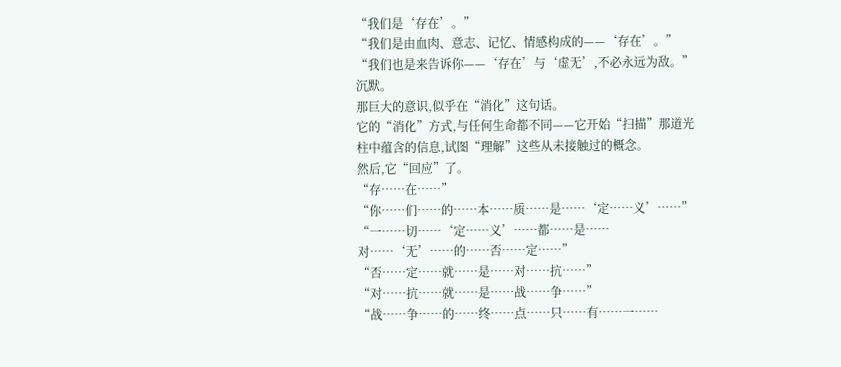“我们是‘存在’。”
“我们是由血肉、意志、记忆、情感构成的——‘存在’。”
“我们也是来告诉你——‘存在’与‘虚无’,不必永远为敌。”
沉默。
那巨大的意识,似乎在“消化”这句话。
它的“消化”方式,与任何生命都不同——它开始“扫描”那道光柱中蕴含的信息,试图“理解”这些从未接触过的概念。
然后,它“回应”了。
“存……在……”
“你……们……的……本……质……是……‘定……义’……”
“一……切……‘定……义’……都……是……对……‘无’……的……否……定……”
“否……定……就……是……对……抗……”
“对……抗……就……是……战……争……”
“战……争……的……终……点……只……有……一……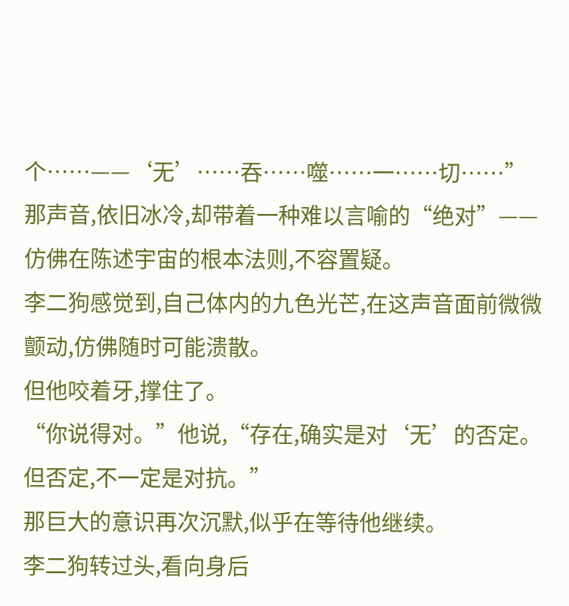个……——‘无’……吞……噬……一……切……”
那声音,依旧冰冷,却带着一种难以言喻的“绝对”——仿佛在陈述宇宙的根本法则,不容置疑。
李二狗感觉到,自己体内的九色光芒,在这声音面前微微颤动,仿佛随时可能溃散。
但他咬着牙,撑住了。
“你说得对。”他说,“存在,确实是对‘无’的否定。但否定,不一定是对抗。”
那巨大的意识再次沉默,似乎在等待他继续。
李二狗转过头,看向身后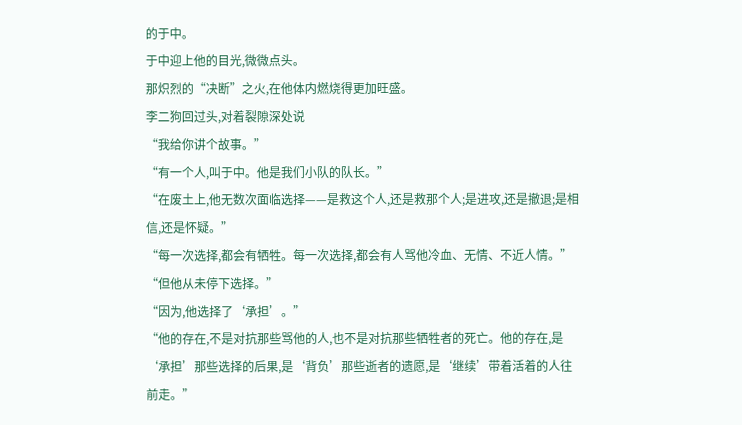的于中。
于中迎上他的目光,微微点头。
那炽烈的“决断”之火,在他体内燃烧得更加旺盛。
李二狗回过头,对着裂隙深处说
“我给你讲个故事。”
“有一个人,叫于中。他是我们小队的队长。”
“在废土上,他无数次面临选择——是救这个人,还是救那个人;是进攻,还是撤退;是相信,还是怀疑。”
“每一次选择,都会有牺牲。每一次选择,都会有人骂他冷血、无情、不近人情。”
“但他从未停下选择。”
“因为,他选择了‘承担’。”
“他的存在,不是对抗那些骂他的人,也不是对抗那些牺牲者的死亡。他的存在,是‘承担’那些选择的后果,是‘背负’那些逝者的遗愿,是‘继续’带着活着的人往前走。”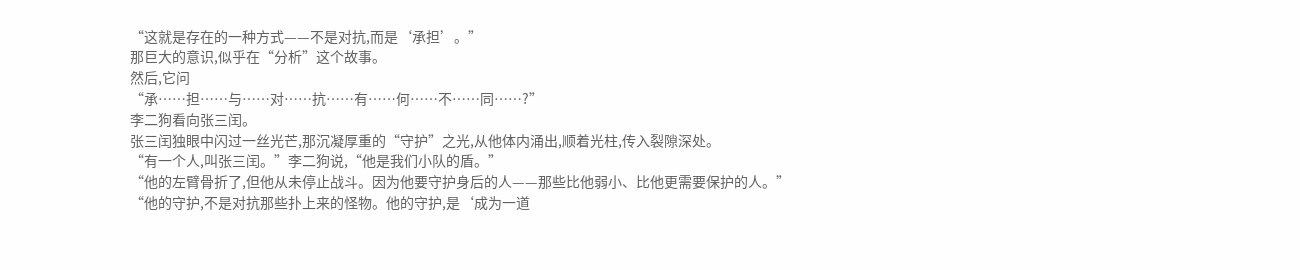“这就是存在的一种方式——不是对抗,而是‘承担’。”
那巨大的意识,似乎在“分析”这个故事。
然后,它问
“承……担……与……对……抗……有……何……不……同……?”
李二狗看向张三闰。
张三闰独眼中闪过一丝光芒,那沉凝厚重的“守护”之光,从他体内涌出,顺着光柱,传入裂隙深处。
“有一个人,叫张三闰。”李二狗说,“他是我们小队的盾。”
“他的左臂骨折了,但他从未停止战斗。因为他要守护身后的人——那些比他弱小、比他更需要保护的人。”
“他的守护,不是对抗那些扑上来的怪物。他的守护,是‘成为一道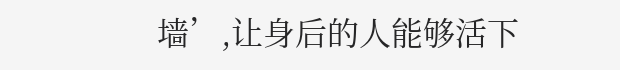墙’,让身后的人能够活下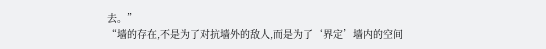去。”
“墙的存在,不是为了对抗墙外的敌人,而是为了‘界定’墙内的空间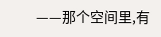——那个空间里,有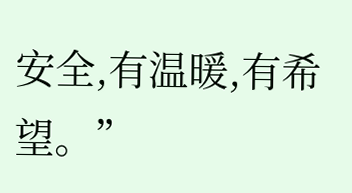安全,有温暖,有希望。”